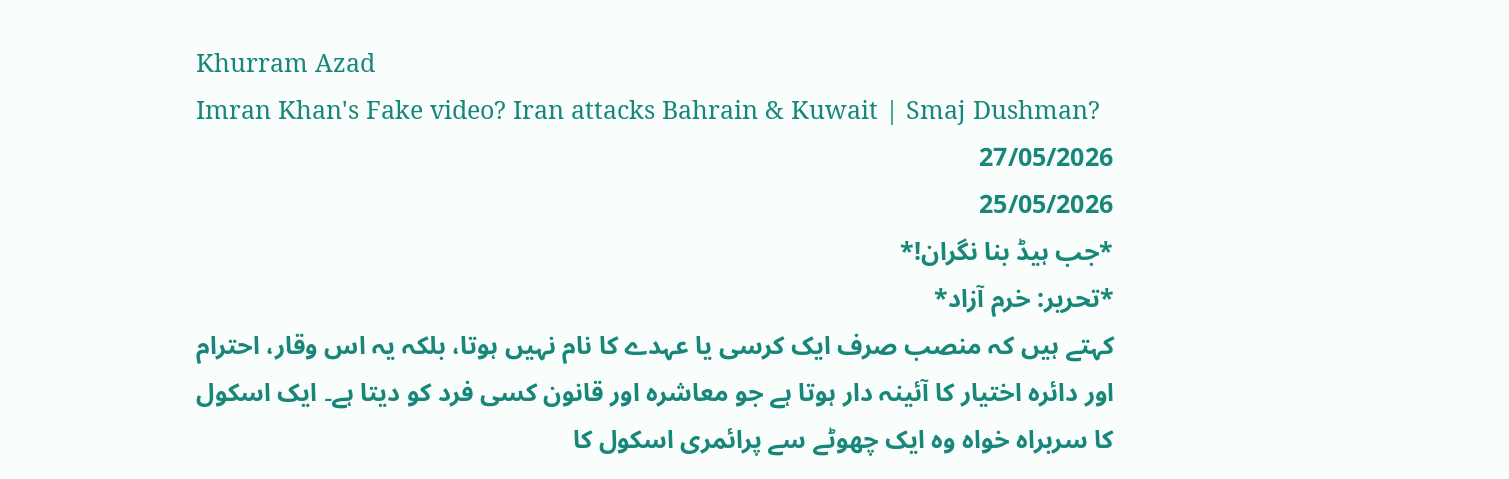Khurram Azad
Imran Khan's Fake video? Iran attacks Bahrain & Kuwait | Smaj Dushman?
27/05/2026
25/05/2026
*جب ہیڈ بنا نگران!*
*تحریر: خرم آزاد*
کہتے ہیں کہ منصب صرف ایک کرسی یا عہدے کا نام نہیں ہوتا، بلکہ یہ اس وقار، احترام اور دائرہ اختیار کا آئینہ دار ہوتا ہے جو معاشرہ اور قانون کسی فرد کو دیتا ہے۔ ایک اسکول کا سربراہ خواہ وہ ایک چھوٹے سے پرائمری اسکول کا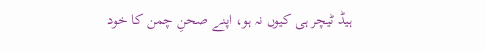ہیڈ ٹیچر ہی کیوں نہ ہو، اپنے صحنِ چمن کا خود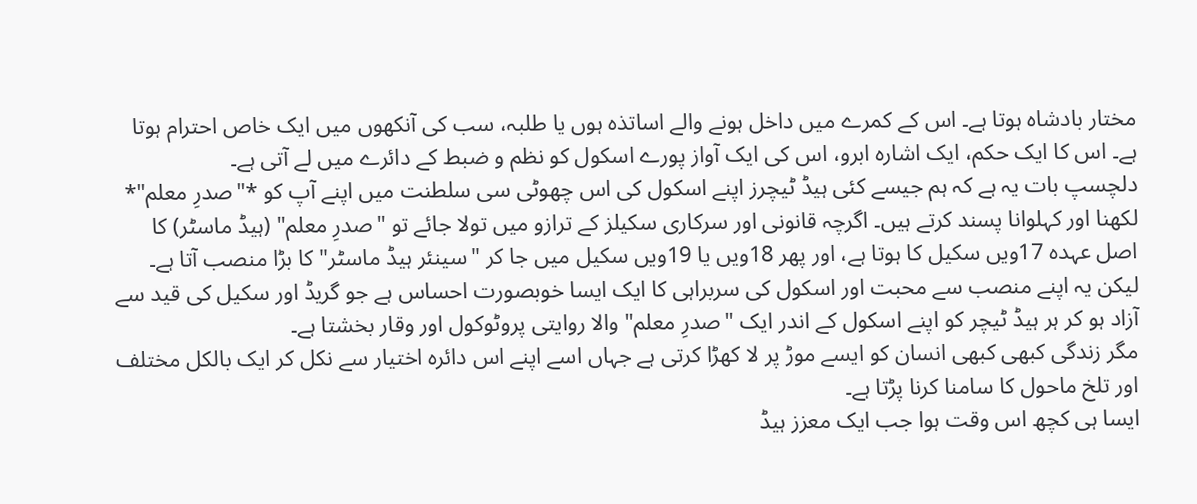مختار بادشاہ ہوتا ہے۔ اس کے کمرے میں داخل ہونے والے اساتذہ ہوں یا طلبہ، سب کی آنکھوں میں ایک خاص احترام ہوتا ہے۔ اس کا ایک حکم، ایک اشارہ ابرو، اس کی ایک آواز پورے اسکول کو نظم و ضبط کے دائرے میں لے آتی ہے۔
دلچسپ بات یہ ہے کہ ہم جیسے کئی ہیڈ ٹیچرز اپنے اسکول کی اس چھوٹی سی سلطنت میں اپنے آپ کو *"صدرِ معلم"* لکھنا اور کہلوانا پسند کرتے ہیں۔ اگرچہ قانونی اور سرکاری سکیلز کے ترازو میں تولا جائے تو "صدرِ معلم" (ہیڈ ماسٹر) کا اصل عہدہ 17ویں سکیل کا ہوتا ہے، اور پھر 18ویں یا 19ویں سکیل میں جا کر "سینئر ہیڈ ماسٹر" کا بڑا منصب آتا ہے۔ لیکن یہ اپنے منصب سے محبت اور اسکول کی سربراہی کا ایک ایسا خوبصورت احساس ہے جو گریڈ اور سکیل کی قید سے آزاد ہو کر ہر ہیڈ ٹیچر کو اپنے اسکول کے اندر ایک "صدرِ معلم" والا روایتی پروٹوکول اور وقار بخشتا ہے۔
مگر زندگی کبھی کبھی انسان کو ایسے موڑ پر لا کھڑا کرتی ہے جہاں اسے اپنے اس دائرہ اختیار سے نکل کر ایک بالکل مختلف اور تلخ ماحول کا سامنا کرنا پڑتا ہے۔
ایسا ہی کچھ اس وقت ہوا جب ایک معزز ہیڈ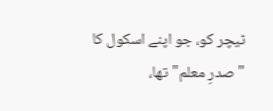ٹیچر کو، جو اپنے اسکول کا "صدرِ معلم" تھا،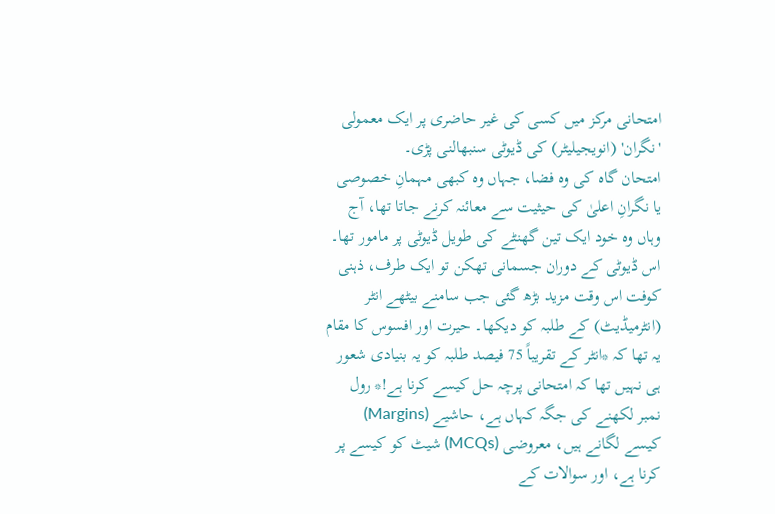امتحانی مرکز میں کسی کی غیر حاضری پر ایک معمولی 'نگران' (انویجیلیٹر) کی ڈیوٹی سنبھالنی پڑی۔
امتحان گاہ کی وہ فضا، جہاں وہ کبھی مہمانِ خصوصی یا نگرانِ اعلیٰ کی حیثیت سے معائنہ کرنے جاتا تھا، آج وہاں وہ خود ایک تین گھنٹے کی طویل ڈیوٹی پر مامور تھا۔
اس ڈیوٹی کے دوران جسمانی تھکن تو ایک طرف، ذہنی کوفت اس وقت مزید بڑھ گئی جب سامنے بیٹھے انٹر (انٹرمیڈیٹ) کے طلبہ کو دیکھا۔ حیرت اور افسوس کا مقام یہ تھا کہ *انٹر کے تقریباً 75 فیصد طلبہ کو یہ بنیادی شعور ہی نہیں تھا کہ امتحانی پرچہ حل کیسے کرنا ہے!* رول نمبر لکھنے کی جگہ کہاں ہے، حاشیے (Margins) کیسے لگانے ہیں، معروضی (MCQs) شیٹ کو کیسے پر کرنا ہے، اور سوالات کے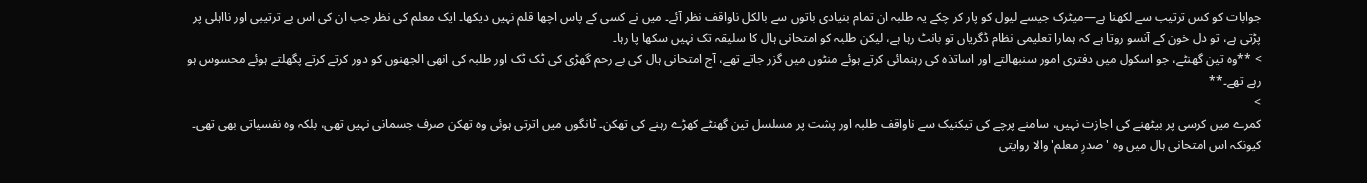جوابات کو کس ترتیب سے لکھنا ہے—میٹرک جیسے لیول کو پار کر چکے یہ طلبہ ان تمام بنیادی باتوں سے بالکل ناواقف نظر آئے۔ میں نے کسی کے پاس اچھا قلم نہیں دیکھا۔ ایک معلم کی نظر جب ان کی اس بے ترتیبی اور نااہلی پر پڑتی ہے، تو دل خون کے آنسو روتا ہے کہ ہمارا تعلیمی نظام ڈگریاں تو بانٹ رہا ہے، لیکن طلبہ کو امتحانی ہال کا سلیقہ تک نہیں سکھا پا رہا۔
> **وہ تین گھنٹے، جو اسکول میں دفتری امور سنبھالتے اور اساتذہ کی رہنمائی کرتے ہوئے منٹوں میں گزر جاتے تھے، آج امتحانی ہال کی بے رحم گھڑی کی ٹک ٹک اور طلبہ کی انھی الجھنوں کو دور کرتے کرتے پگھلتے ہوئے محسوس ہو رہے تھے۔**
>
کمرے میں کرسی پر بیٹھنے کی اجازت نہیں، سامنے پرچے کی تیکنیک سے ناواقف طلبہ اور پشت پر مسلسل تین گھنٹے کھڑے رہنے کی تھکن۔ ٹانگوں میں اترتی ہوئی وہ تھکن صرف جسمانی نہیں تھی، بلکہ وہ نفسیاتی بھی تھی۔ کیونکہ اس امتحانی ہال میں وہ 'صدرِ معلم' والا روایتی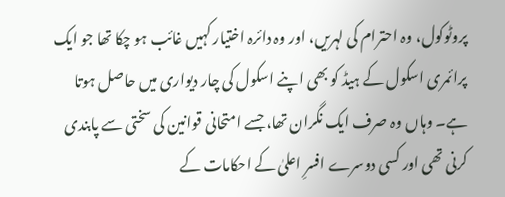پروٹوکول، وہ احترام کی لہریں، اور وہ دائرہ اختیار کہیں غائب ہو چکا تھا جو ایک پرائمری اسکول کے ہیڈ کو بھی اپنے اسکول کی چار دیواری میں حاصل ہوتا ہے۔ وہاں وہ صرف ایک نگران تھا، جسے امتحانی قوانین کی سختی سے پابندی کرنی تھی اور کسی دوسرے افسرِ اعلیٰ کے احکامات کے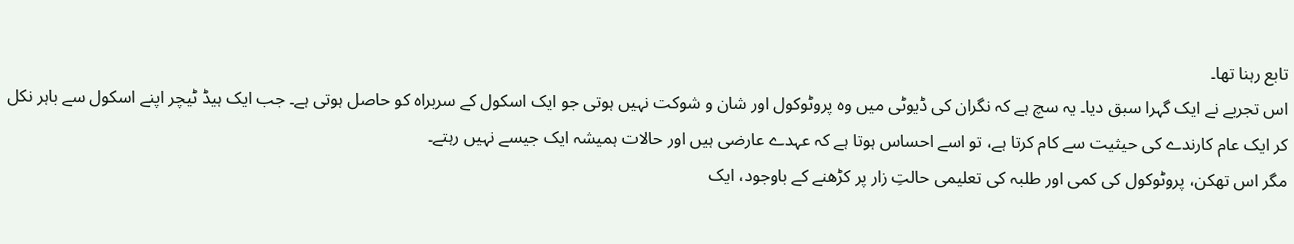تابع رہنا تھا۔
اس تجربے نے ایک گہرا سبق دیا۔ یہ سچ ہے کہ نگران کی ڈیوٹی میں وہ پروٹوکول اور شان و شوکت نہیں ہوتی جو ایک اسکول کے سربراہ کو حاصل ہوتی ہے۔ جب ایک ہیڈ ٹیچر اپنے اسکول سے باہر نکل کر ایک عام کارندے کی حیثیت سے کام کرتا ہے، تو اسے احساس ہوتا ہے کہ عہدے عارضی ہیں اور حالات ہمیشہ ایک جیسے نہیں رہتے۔
مگر اس تھکن، پروٹوکول کی کمی اور طلبہ کی تعلیمی حالتِ زار پر کڑھنے کے باوجود، ایک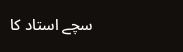سچے استاد کا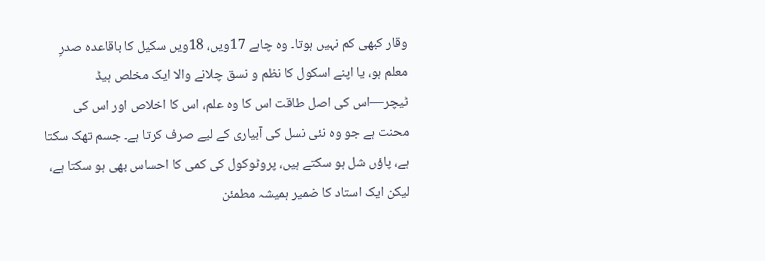وقار کبھی کم نہیں ہوتا۔ وہ چاہے 17ویں، 18ویں سکیل کا باقاعدہ صدرِ معلم ہو، یا اپنے اسکول کا نظم و نسق چلانے والا ایک مخلص ہیڈ ٹیچر—اس کی اصل طاقت اس کا وہ علم، اس کا اخلاص اور اس کی محنت ہے جو وہ نئی نسل کی آبیاری کے لیے صرف کرتا ہے۔ جسم تھک سکتا ہے، پاؤں شل ہو سکتے ہیں، پروٹوکول کی کمی کا احساس بھی ہو سکتا ہے، لیکن ایک استاد کا ضمیر ہمیشہ مطمئن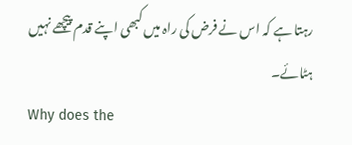رہتا ہے کہ اس نے فرض کی راہ میں کبھی اپنے قدم پیچھے نہیں ہٹائے۔
Why does the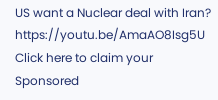US want a Nuclear deal with Iran?
https://youtu.be/AmaAO8Isg5U
Click here to claim your Sponsored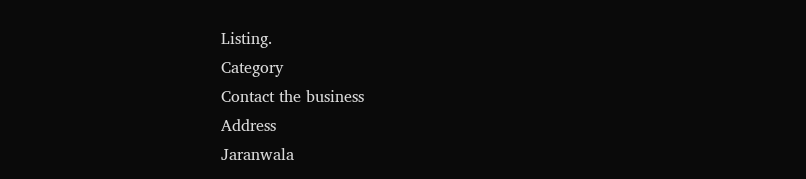Listing.
Category
Contact the business
Address
Jaranwala